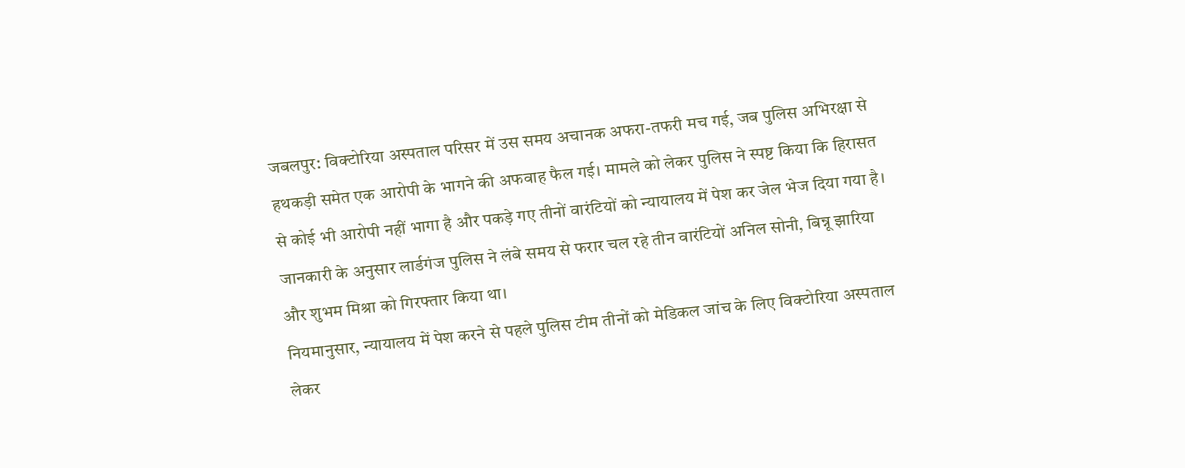जबलपुर: विक्टोरिया अस्पताल परिसर में उस समय अचानक अफरा-तफरी मच गई, जब पुलिस अभिरक्षा से हथकड़ी समेत एक आरोपी के भागने की अफवाह फैल गई। मामले को लेकर पुलिस ने स्पष्ट किया कि हिरासत से कोई भी आरोपी नहीं भागा है और पकड़े गए तीनों वारंटियों को न्यायालय में पेश कर जेल भेज दिया गया है।
जानकारी के अनुसार लार्डगंज पुलिस ने लंबे समय से फरार चल रहे तीन वारंटियों अनिल सोनी, बिन्नू झारिया और शुभम मिश्रा को गिरफ्तार किया था।
नियमानुसार, न्यायालय में पेश करने से पहले पुलिस टीम तीनों को मेडिकल जांच के लिए विक्टोरिया अस्पताल लेकर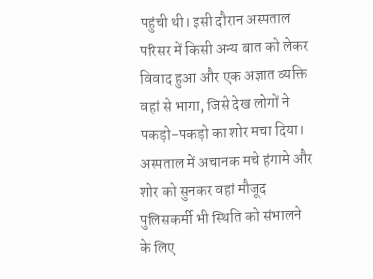पहुंची थी। इसी दौरान अस्पताल परिसर में किसी अन्य बात को लेकर विवाद हुआ और एक अज्ञात व्यक्ति वहां से भागा, जिसे देख लोगों ने पकड़ो-पकड़ो का शोर मचा दिया। अस्पताल में अचानक मचे हंगामे और शोर को सुनकर वहां मौजूद पुलिसकर्मी भी स्थिति को संभालने के लिए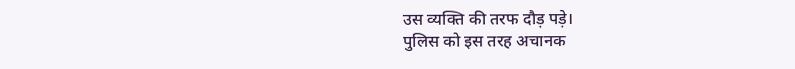उस व्यक्ति की तरफ दौड़ पड़े।
पुलिस को इस तरह अचानक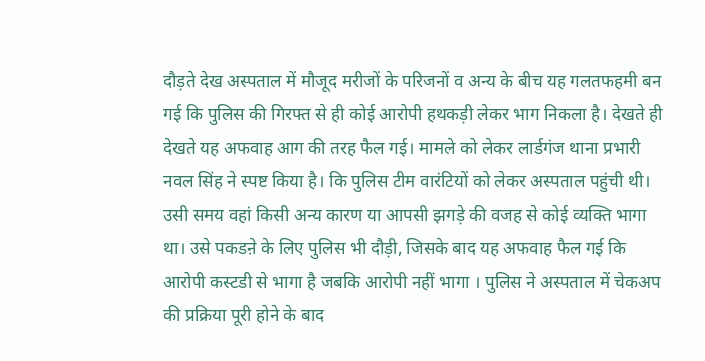दौड़ते देख अस्पताल में मौजूद मरीजों के परिजनों व अन्य के बीच यह गलतफहमी बन गई कि पुलिस की गिरफ्त से ही कोई आरोपी हथकड़ी लेकर भाग निकला है। देखते ही देखते यह अफवाह आग की तरह फैल गई। मामले को लेकर लार्डगंज थाना प्रभारी नवल सिंह ने स्पष्ट किया है। कि पुलिस टीम वारंटियों को लेकर अस्पताल पहुंची थी। उसी समय वहां किसी अन्य कारण या आपसी झगड़े की वजह से कोई व्यक्ति भागा था। उसे पकडऩे के लिए पुलिस भी दौड़ी, जिसके बाद यह अफवाह फैल गई कि आरोपी कस्टडी से भागा है जबकि आरोपी नहीं भागा । पुलिस ने अस्पताल में चेकअप की प्रक्रिया पूरी होने के बाद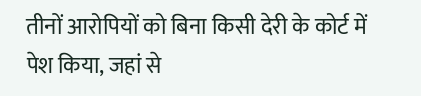तीनों आरोपियों को बिना किसी देरी के कोर्ट में पेश किया, जहां से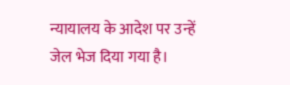न्यायालय के आदेश पर उन्हें जेल भेज दिया गया है।